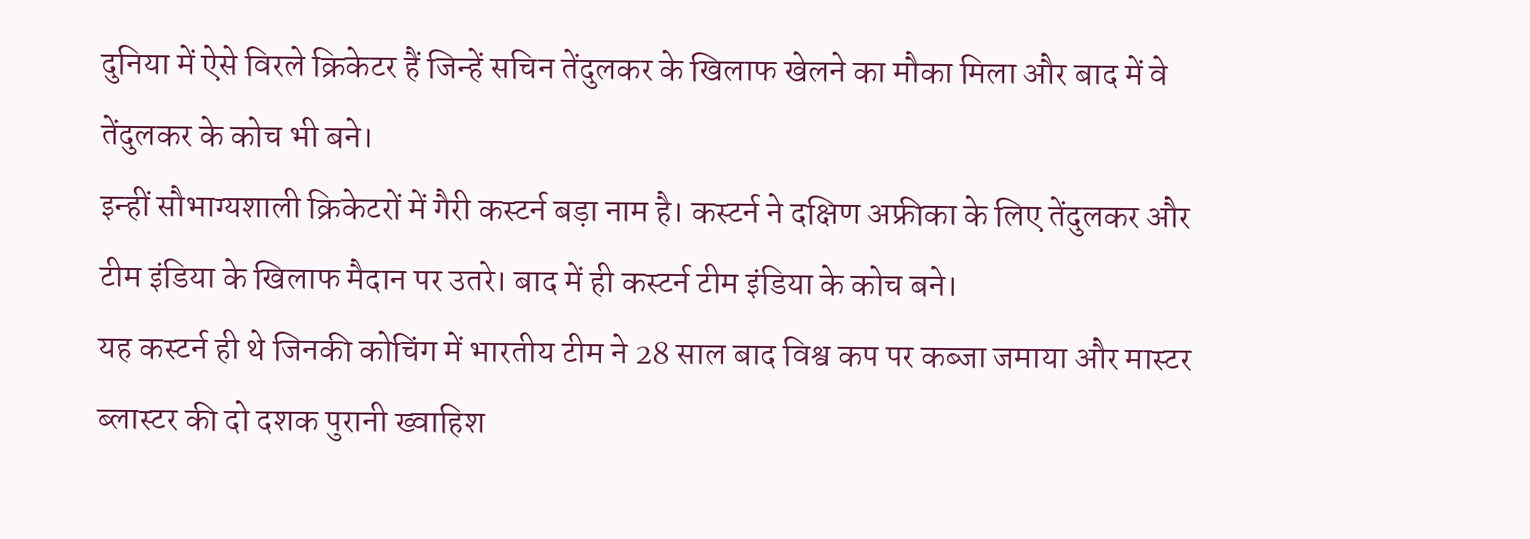दुनिया में ऐसे विरले क्रिकेटर हैं जिन्हें सचिन तेंदुलकर के खिलाफ खेलने का मौका मिला और बाद में वे तेंदुलकर के कोच भी बने।
इन्हीं सौभाग्यशाली क्रिकेटरों में गैरी कस्टर्न बड़ा नाम है। कस्टर्न ने दक्षिण अफ्रीका के लिए तेंदुलकर और टीम इंडिया के खिलाफ मैदान पर उतरे। बाद में ही कस्टर्न टीम इंडिया के कोच बने।
यह कस्टर्न ही थे जिनकी कोचिंग में भारतीय टीम ने 28 साल बाद विश्व कप पर कब्जा जमाया और मास्टर ब्लास्टर की दो दशक पुरानी ख्वाहिश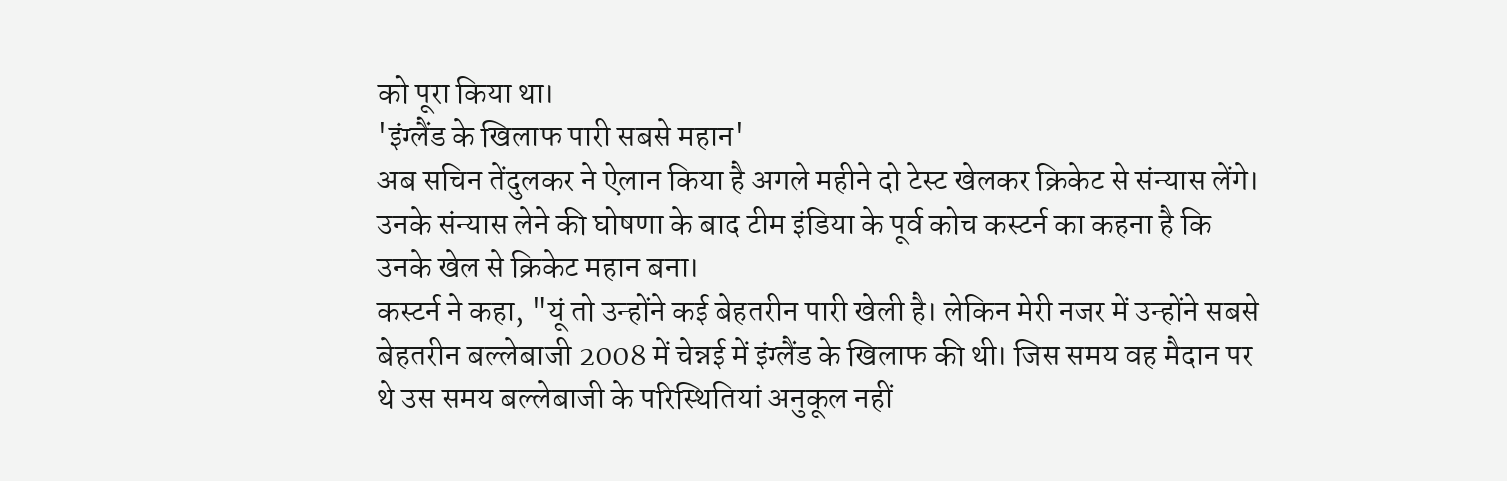को पूरा किया था।
'इंग्लैंड के खिलाफ पारी सबसे महान'
अब सचिन तेंदुलकर ने ऐलान किया है अगले महीने दो टेस्ट खेलकर क्रिकेट से संन्यास लेंगे। उनके संन्यास लेने की घोषणा के बाद टीम इंडिया के पूर्व कोच कस्टर्न का कहना है कि उनके खेल से क्रिकेट महान बना।
कस्टर्न ने कहा, "यूं तो उन्होंने कई बेहतरीन पारी खेली है। लेकिन मेरी नजर में उन्होंने सबसे बेहतरीन बल्लेबाजी 2008 में चेन्नई में इंग्लैंड के खिलाफ की थी। जिस समय वह मैदान पर थे उस समय बल्लेबाजी के परिस्थितियां अनुकूल नहीं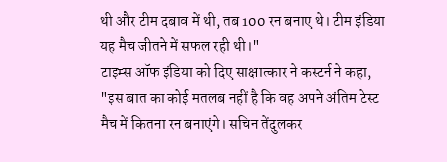थी और टीम दबाव में थी, तब 100 रन बनाए थे। टीम इंडिया यह मैच जीतने में सफल रही थी।"
टाइम्स ऑफ इंडिया को दिए साक्षात्कार ने कस्टर्न ने कहा, "इस बात का कोई मतलब नहीं है कि वह अपने अंतिम टेस्ट मैच में कितना रन बनाएंगे। सचिन तेंदुलकर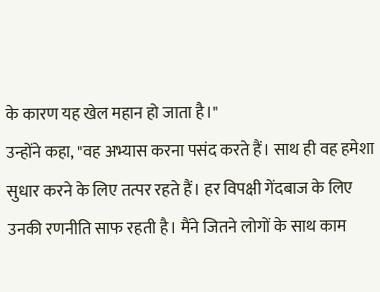के कारण यह खेल महान हो जाता है।"
उन्होंने कहा, "वह अभ्यास करना पसंद करते हैं। साथ ही वह हमेशा सुधार करने के लिए तत्पर रहते हैं। हर विपक्षी गेंदबाज के लिए उनकी रणनीति साफ रहती है। मैंने जितने लोगों के साथ काम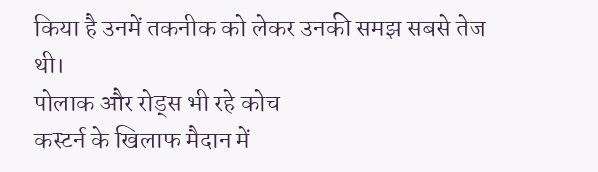किया है उनमें तकनीक को लेकर उनकी समझ सबसे तेज थी।
पोलाक और रोड्स भी रहे कोच
कस्टर्न के खिलाफ मैदान में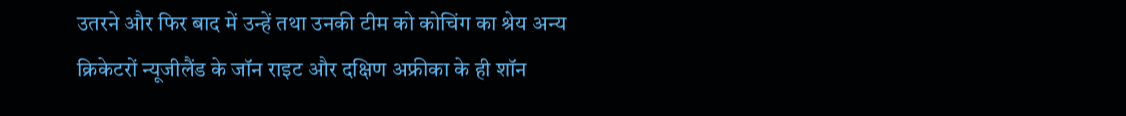उतरने और फिर बाद में उन्हें तथा उनकी टीम को कोचिंग का श्रेय अन्य क्रिकेटरों न्यूजीलैंड के जॉन राइट और दक्षिण अफ्रीका के ही शॉन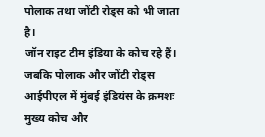पोलाक तथा जोंटी रोड्स को भी जाता है।
जॉन राइट टीम इंडिया के कोच रहे हैं। जबकि पोलाक और जोंटी रोड्स आईपीएल में मुंबई इंडियंस के क्रमशः मुख्य कोच और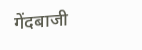गेंदबाजी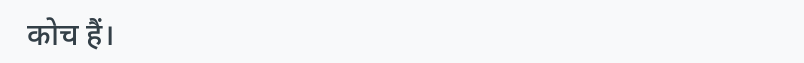कोच हैं।